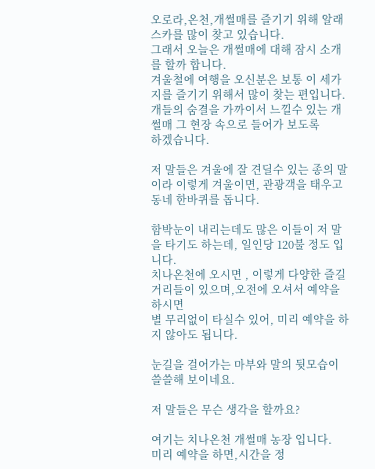오로라,온천,개썰매를 즐기기 위해 알래스카를 많이 찾고 있습니다.
그래서 오늘은 개썰매에 대해 잠시 소개를 할까 합니다.
겨울철에 여행을 오신분은 보통 이 세가지를 즐기기 위해서 많이 찾는 편입니다.
개들의 숨결을 가까이서 느낄수 있는 개썰매 그 현장 속으로 들어가 보도록
하겠습니다.

저 말들은 겨울에 잘 견딜수 있는 종의 말이라 이렇게 겨울이면, 관광객을 태우고 동네 한바퀴를 돕니다.

함박눈이 내리는데도 많은 이들이 저 말을 타기도 하는데, 일인당 120불 정도 입니다.
치나온천에 오시면 , 이렇게 다양한 즐길 거리들이 있으며,오전에 오셔서 예약을 하시면
별 무리없이 타실수 있어, 미리 예약을 하지 않아도 됩니다.

눈길을 걸어가는 마부와 말의 뒷모습이 쓸쓸해 보이네요.

저 말들은 무슨 생각을 할까요?

여기는 치나온천 개썰매 농장 입니다.
미리 예약을 하면,시간을 정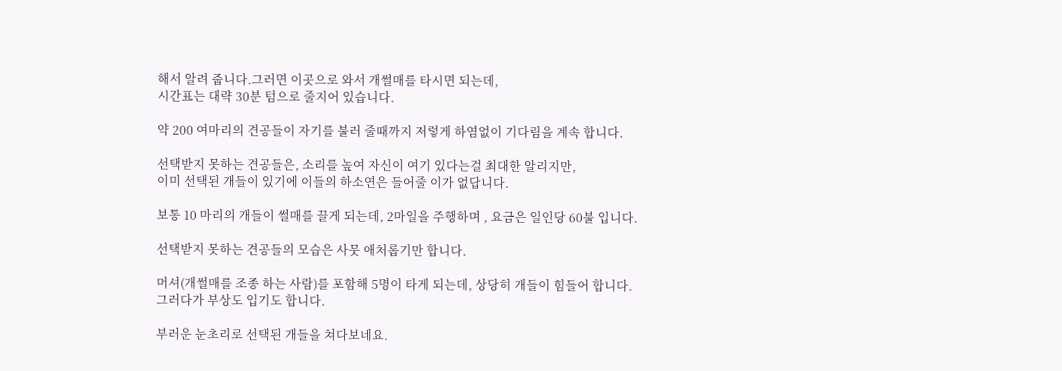해서 알려 줍니다.그러면 이곳으로 와서 개썰매를 타시면 되는데,
시간표는 대략 30분 텀으로 줄지어 있습니다.

약 200 여마리의 견공들이 자기를 불러 줄때까지 저렇게 하염없이 기다림을 계속 합니다.

선택받지 못하는 견공들은, 소리를 높여 자신이 여기 있다는걸 최대한 알리지만,
이미 선택된 개들이 있기에 이들의 하소연은 들어줄 이가 없답니다.

보통 10 마리의 개들이 썰매를 끌게 되는데, 2마일을 주행하며 , 요금은 일인당 60불 입니다.

선택받지 못하는 견공들의 모습은 사뭇 애처롭기만 합니다.

머셔(개썰매를 조종 하는 사람)를 포함해 5명이 타게 되는데, 상당히 개들이 힘들어 합니다.
그러다가 부상도 입기도 합니다.

부러운 눈초리로 선택된 개들을 쳐다보네요.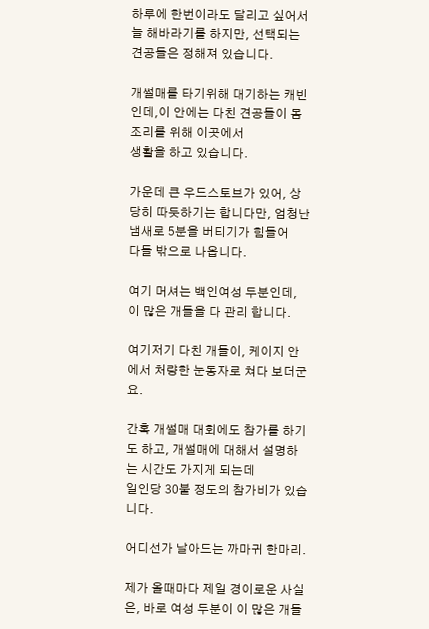하루에 한번이라도 달리고 싶어서 늘 해바라기를 하지만, 선택되는 견공들은 정해져 있습니다.

개썰매를 타기위해 대기하는 캐빈인데,이 안에는 다친 견공들이 몸조리를 위해 이곳에서
생활을 하고 있습니다.

가운데 큰 우드스토브가 있어, 상당히 따듯하기는 합니다만, 엄청난 냄새로 5분을 버티기가 힘들어
다들 밖으로 나옵니다.

여기 머셔는 백인여성 두분인데, 이 많은 개들을 다 관리 합니다.

여기저기 다친 개들이, 케이지 안에서 처량한 눈동자로 쳐다 보더군요.

간혹 개썰매 대회에도 참가를 하기도 하고, 개썰매에 대해서 설명하는 시간도 가지게 되는데
일인당 30불 정도의 참가비가 있습니다.

어디선가 날아드는 까마귀 한마리.

제가 올때마다 제일 경이로운 사실은, 바로 여성 두분이 이 많은 개들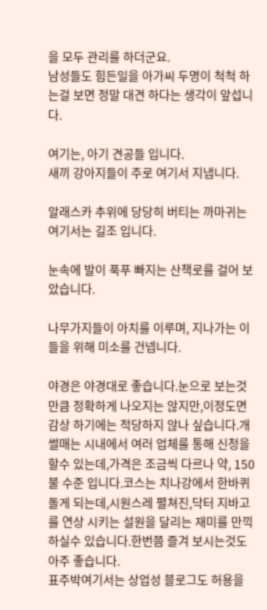을 모두 관리를 하더군요.
남성들도 힘든일을 아가씨 두명이 척척 하는걸 보면 정말 대견 하다는 생각이 앞섭니다.

여기는, 아기 견공들 입니다.
새끼 강아지들이 주로 여기서 지냅니다.

알래스카 추위에 당당히 버티는 까마귀는 여기서는 길조 입니다.

눈속에 발이 푹푸 빠지는 산책로를 걸어 보았습니다.

나무가지들이 아치를 이루며, 지나가는 이들을 위해 미소를 건넵니다.

야경은 야경대로 좋습니다.눈으로 보는것만큼 정확하게 나오지는 않지만,이정도면 감상 하기에는 적당하지 않나 싶습니다.개썰매는 시내에서 여러 업체를 통해 신청을 할수 있는데,가격은 조금씩 다르나 약, 150불 수준 입니다.코스는 치나강에서 한바퀴 돌게 되는데,시원스레 펼쳐진,닥터 지바고를 연상 시키는 설원을 달리는 재미를 만끽 하실수 있습니다.한번쯤 즐겨 보시는것도 아주 좋습니다.
표주박여기서는 상업성 블로그도 허용을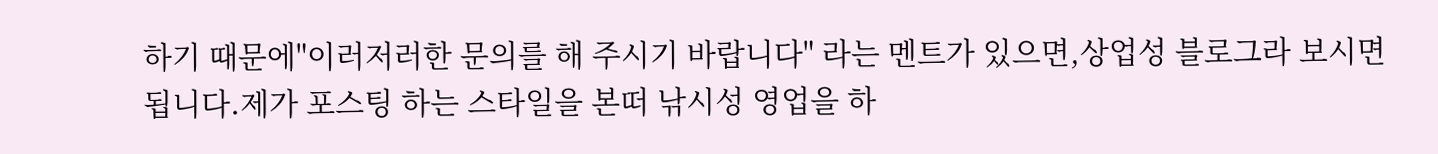하기 때문에"이러저러한 문의를 해 주시기 바랍니다" 라는 멘트가 있으면,상업성 블로그라 보시면 됩니다.제가 포스팅 하는 스타일을 본떠 낚시성 영업을 하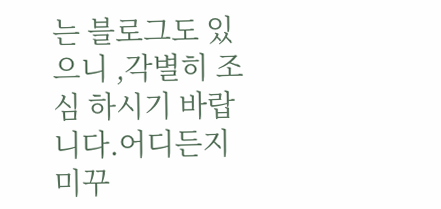는 블로그도 있으니 ,각별히 조심 하시기 바랍니다.어디든지 미꾸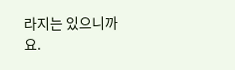라지는 있으니까요.